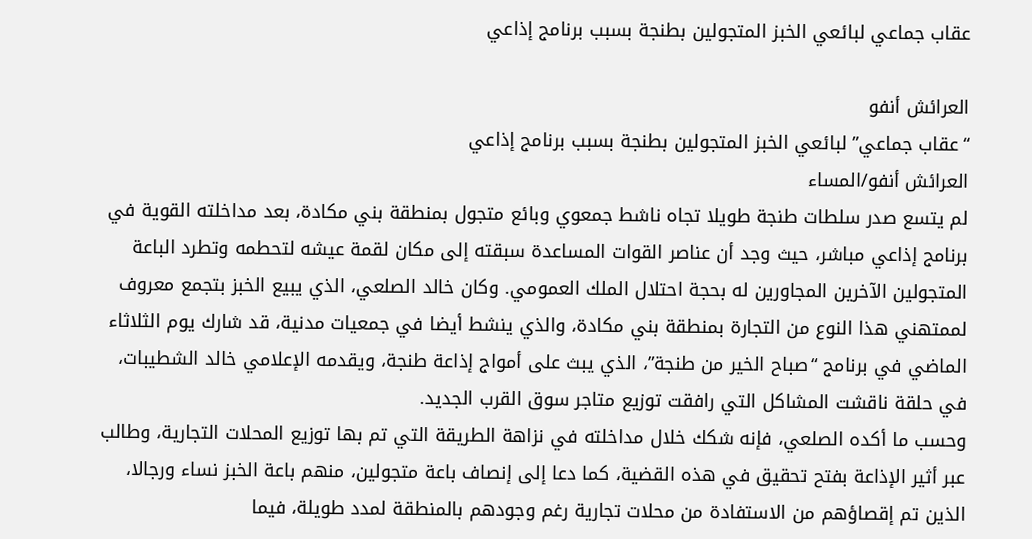عقاب جماعي لبائعي الخبز المتجولين بطنجة بسبب برنامج إذاعي

العرائش أنفو
“عقاب جماعي” لبائعي الخبز المتجولين بطنجة بسبب برنامج إذاعي
العرائش أنفو/المساء
لم يتسع صدر سلطات طنجة طويلا تجاه ناشط جمعوي وبائع متجول بمنطقة بني مكادة، بعد مداخلته القوية في برنامج إذاعي مباشر، حيث وجد أن عناصر القوات المساعدة سبقته إلى مكان لقمة عيشه لتحطمه وتطرد الباعة المتجولين الآخرين المجاورين له بحجة احتلال الملك العمومي. وكان خالد الصلعي، الذي يبيع الخبز بتجمع معروف لممتهني هذا النوع من التجارة بمنطقة بني مكادة، والذي ينشط أيضا في جمعيات مدنية، قد شارك يوم الثلاثاء الماضي في برنامج “صباح الخير من طنجة”، الذي يبث على أمواج إذاعة طنجة، ويقدمه الإعلامي خالد الشطيبات، في حلقة ناقشت المشاكل التي رافقت توزيع متاجر سوق القرب الجديد.
وحسب ما أكده الصلعي، فإنه شكك خلال مداخلته في نزاهة الطريقة التي تم بها توزيع المحلات التجارية، وطالب عبر أثير الإذاعة بفتح تحقيق في هذه القضية، كما دعا إلى إنصاف باعة متجولين، منهم باعة الخبز نساء ورجالا، الذين تم إقصاؤهم من الاستفادة من محلات تجارية رغم وجودهم بالمنطقة لمدد طويلة، فيما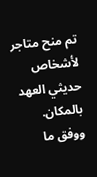تم منح متاجر لأشخاص حديثي العهد بالمكان.
ووفق ما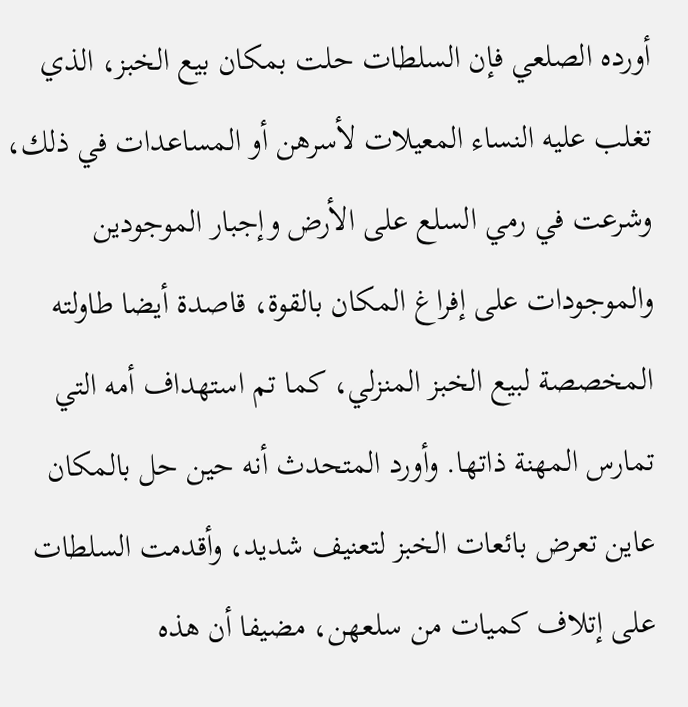أورده الصلعي فإن السلطات حلت بمكان بيع الخبز، الذي تغلب عليه النساء المعيلات لأسرهن أو المساعدات في ذلك، وشرعت في رمي السلع على الأرض وإجبار الموجودين والموجودات على إفراغ المكان بالقوة، قاصدة أيضا طاولته المخصصة لبيع الخبز المنزلي، كما تم استهداف أمه التي تمارس المهنة ذاتها. وأورد المتحدث أنه حين حل بالمكان عاين تعرض بائعات الخبز لتعنيف شديد، وأقدمت السلطات على إتلاف كميات من سلعهن، مضيفا أن هذه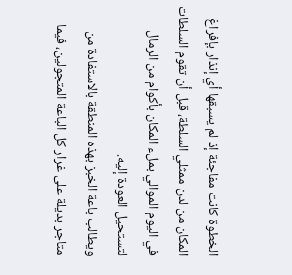الخطوة كانت مفاجئة إذ لم يسبقها أي إنذار بإفراغ المكان من لدن ممثلي السلطة، قبل أن تقوم السلطات في اليوم الموالي بملء المكان بأكوام من الرمال لتستحيل العودة إليه.
ويطالب باعة الخبز بهذه المنطقة بالاستفادة من متاجر بديلة على غرار كل الباعة المتجولين، فيما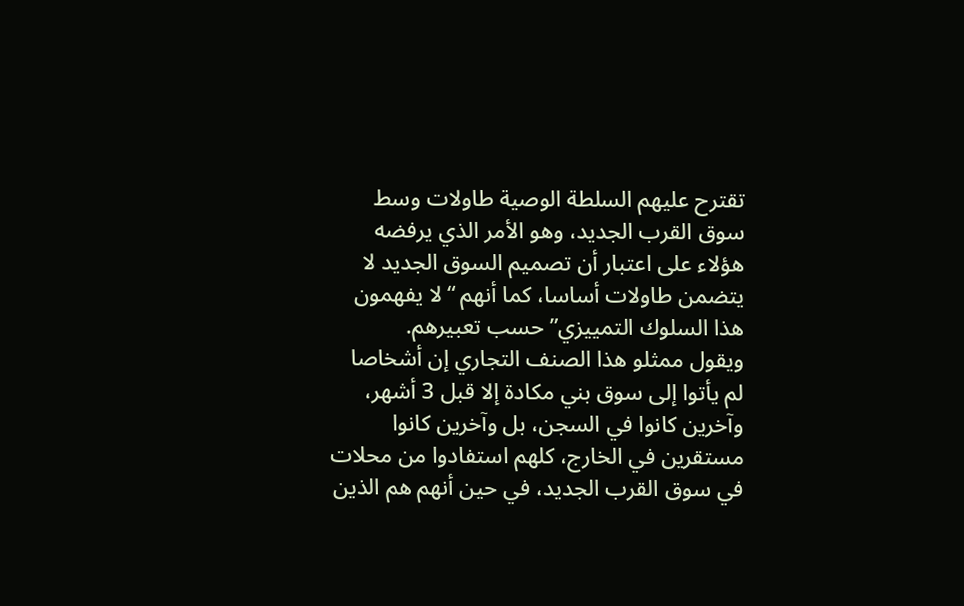تقترح عليهم السلطة الوصية طاولات وسط سوق القرب الجديد، وهو الأمر الذي يرفضه هؤلاء على اعتبار أن تصميم السوق الجديد لا يتضمن طاولات أساسا، كما أنهم “لا يفهمون هذا السلوك التمييزي” حسب تعبيرهم.
ويقول ممثلو هذا الصنف التجاري إن أشخاصا لم يأتوا إلى سوق بني مكادة إلا قبل 3 أشهر، وآخرين كانوا في السجن، بل وآخرين كانوا مستقرين في الخارج، كلهم استفادوا من محلات في سوق القرب الجديد، في حين أنهم هم الذين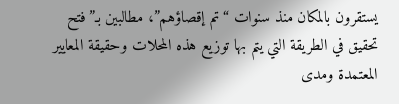يستقرون بالمكان منذ سنوات “تم إقصاؤهم”، مطالبين بـ”فتح تحقيق في الطريقة التي يتم بها توزيع هذه المحلات وحقيقة المعايير المعتمدة ومدى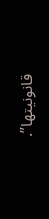قانونيتها”.